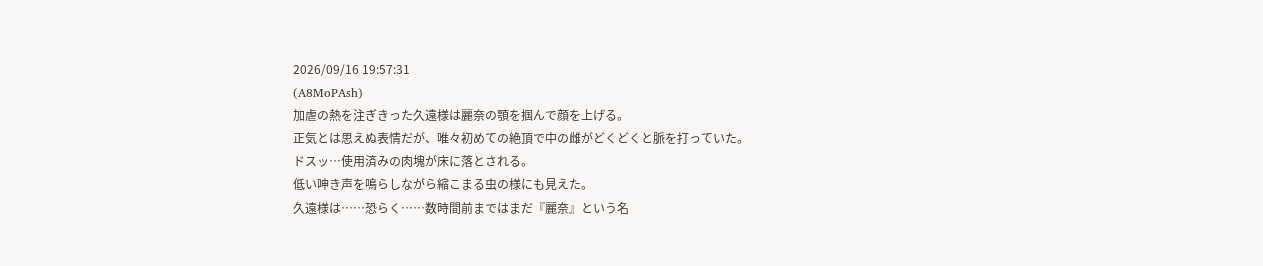2026/09/16 19:57:31
(A8MoPAsh)
加虐の熱を注ぎきった久遠様は麗奈の顎を掴んで顔を上げる。
正気とは思えぬ表情だが、唯々初めての絶頂で中の雌がどくどくと脈を打っていた。
ドスッ…使用済みの肉塊が床に落とされる。
低い呻き声を鳴らしながら縮こまる虫の様にも見えた。
久遠様は……恐らく……数時間前まではまだ『麗奈』という名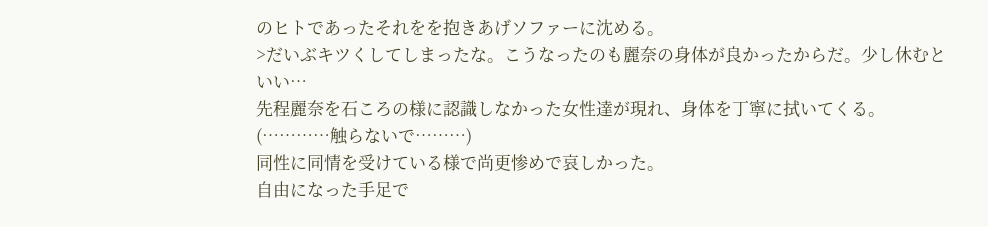のヒトであったそれをを抱きあげソファーに沈める。
>だいぶキツくしてしまったな。こうなったのも麗奈の身体が良かったからだ。少し休むといい…
先程麗奈を石ころの様に認識しなかった女性達が現れ、身体を丁寧に拭いてくる。
(…………触らないで………)
同性に同情を受けている様で尚更惨めで哀しかった。
自由になった手足で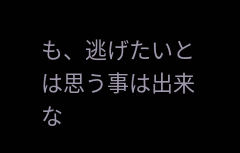も、逃げたいとは思う事は出来な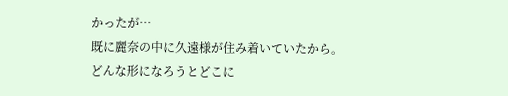かったが…
既に麗奈の中に久遠様が住み着いていたから。
どんな形になろうとどこに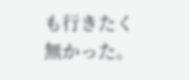も行きたく無かった。